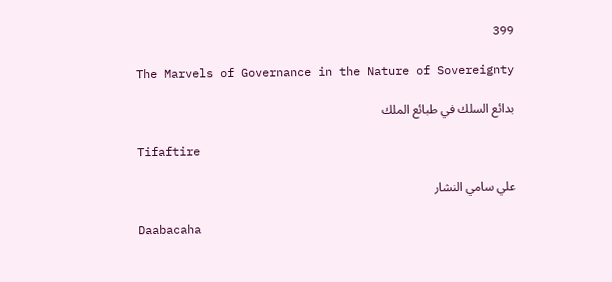399

The Marvels of Governance in the Nature of Sovereignty

بدائع السلك في طبائع الملك

Tifaftire

علي سامي النشار

Daabacaha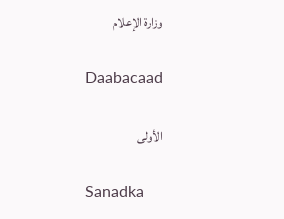وزارة الإعلام

Daabacaad

الأولى

Sanadka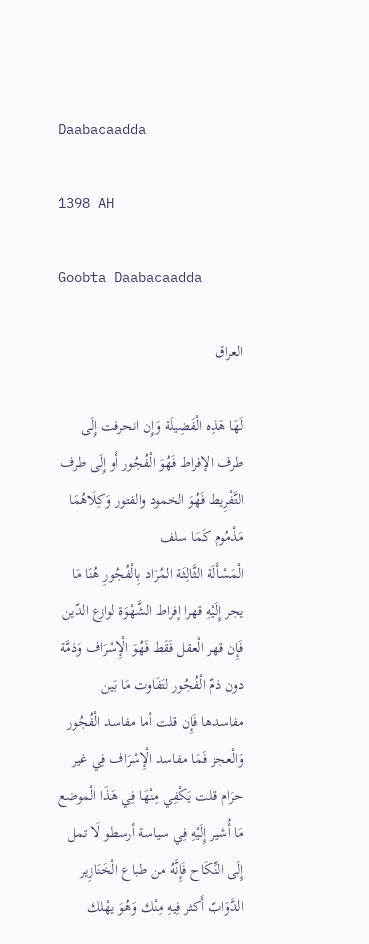Daabacaadda

1398 AH

Goobta Daabacaadda

العراق

لَهَا هَذِه الْفَضِيلَة وَإِن انحرفت إِلَى طرف الإفراط فَهُوَ الْفُجُور أَو إِلَى طرف التَّفْرِيط فَهُوَ الخمود والفتور وَكِلَاهُمَا مَذْمُوم كَمَا سلف
الْمَسْأَلَة الثَّالِثَة المُرَاد بِالْفُجُورِ هُنَا مَا يجر إِلَيْهِ قهرا إفراط الشَّهْوَة لوازع الدّين فَإِن قهر الْعقل فَقَط فَهُوَ الْإِسْرَاف وَذمَّة دون ذمّ الْفُجُور لتَفَاوت مَا بَين مفاسدها فَإِن قلت أما مفاسد الْفُجُور وَالْعجز فَمَا مفاسد الْإِسْرَاف فِي غير حرَام قلت يَكْفِي مِنْهَا فِي هَذَا الْموضع مَا أُشير إِلَيْهِ فِي سياسة أرسطو لَا تمل إِلَى النِّكَاح فَإِنَّهُ من طباع الْخَنَازِير الدَّوَابّ أَكثر فِيهِ مِنْك وَهُوَ يهْلك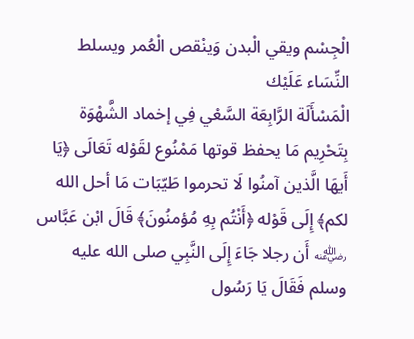الْجِسْم ويقي الْبدن وَينْقص الْعُمر ويسلط النِّسَاء عَلَيْك
الْمَسْأَلَة الرَّابِعَة السَّعْي فِي إخماد الشَّهْوَة بِتَحْرِيم مَا يحفظ قوتها مَمْنُوع لقَوْله تَعَالَى ﴿يَا أَيهَا الَّذين آمنُوا لَا تحرموا طَيّبَات مَا أحل الله لكم﴾ إِلَى قَوْله ﴿أَنْتُم بِهِ مُؤمنُونَ﴾ قَالَ ابْن عَبَّاس ﵁ أَن رجلا جَاءَ إِلَى النَّبِي صلى الله عليه وسلم فَقَالَ يَا رَسُول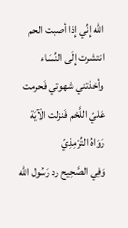الله إِنِّي إِذا أصبت الحم انتشرت إِلَى النِّسَاء وأخذتني شهوتي فَحرمت عَليّ اللَّحْم فَنزلت الْآيَة رَوَاهُ التِّرْمِذِيّ
وَفِي الصَّحِيح رد رَسُول الله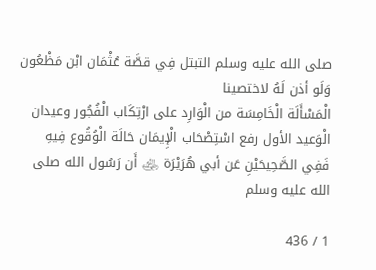صلى الله عليه وسلم التبتل فِي قصَّة عُثْمَان ابْن مَظْعُون وَلَو أذن لَهُ لاختصينا
الْمَسْأَلَة الْخَامِسَة من الْوَارِد على ارْتِكَاب الْفُجُور وعيدان
الْوَعيد الأول رفع اسْتِصْحَاب الْإِيمَان حَالَة الْوُقُوع فِيهِ فَفِي الصَّحِيحَيْنِ عَن أبي هُرَيْرَة ﵁ أَن رَسُول الله صلى الله عليه وسلم

1 / 436